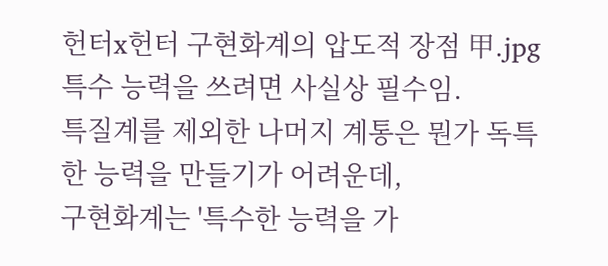헌터x헌터 구현화계의 압도적 장점 甲.jpg
특수 능력을 쓰려면 사실상 필수임.
특질계를 제외한 나머지 계통은 뭔가 독특한 능력을 만들기가 어려운데,
구현화계는 '특수한 능력을 가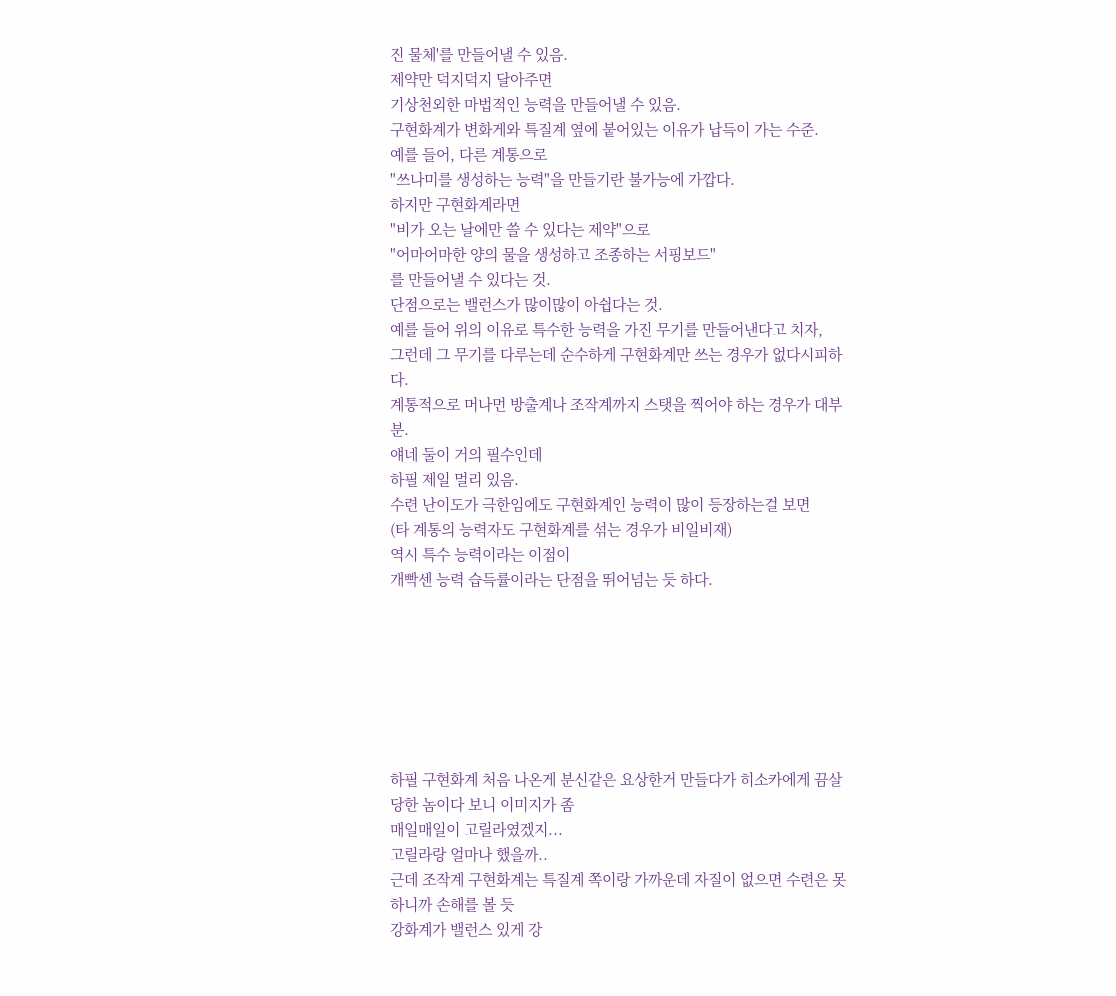진 물체'를 만들어낼 수 있음.
제약만 덕지덕지 달아주면
기상천외한 마법적인 능력을 만들어낼 수 있음.
구현화계가 변화게와 특질계 옆에 붙어있는 이유가 납득이 가는 수준.
예를 들어, 다른 계통으로
"쓰나미를 생성하는 능력"을 만들기란 불가능에 가깝다.
하지만 구현화계라면
"비가 오는 날에만 쓸 수 있다는 제약"으로
"어마어마한 양의 물을 생성하고 조종하는 서핑보드"
를 만들어낼 수 있다는 것.
단점으로는 밸런스가 많이많이 아쉽다는 것.
예를 들어 위의 이유로 특수한 능력을 가진 무기를 만들어낸다고 치자,
그런데 그 무기를 다루는데 순수하게 구현화계만 쓰는 경우가 없다시피하다.
계통적으로 머나먼 방출계나 조작계까지 스탯을 찍어야 하는 경우가 대부분.
얘네 둘이 거의 필수인데
하필 제일 멀리 있음.
수련 난이도가 극한임에도 구현화계인 능력이 많이 등장하는걸 보면
(타 계통의 능력자도 구현화계를 섞는 경우가 비일비재)
역시 특수 능력이라는 이점이
개빡센 능력 습득률이라는 단점을 뛰어넘는 듯 하다.







하필 구현화계 처음 나온게 분신같은 요상한거 만들다가 히소카에게 끔살당한 놈이다 보니 이미지가 좀
매일매일이 고릴라였겠지...
고릴라랑 얼마나 했을까..
근데 조작계 구현화계는 특질계 쪽이랑 가까운데 자질이 없으면 수련은 못하니까 손해를 볼 듯
강화계가 밸런스 있게 강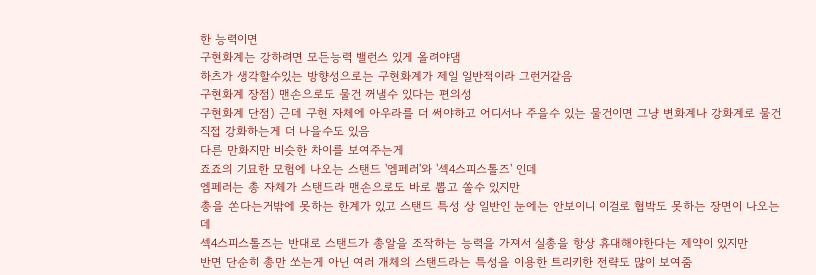한 능력이면
구현화계는 강하려면 모든능력 밸런스 있게 올려야댐
하츠가 생각할수있는 방향성으로는 구현화계가 제일 일반적이라 그런거같음
구현화계 장점) 맨손으로도 물건 꺼낼수 있다는 편의성
구현화계 단점) 근데 구현 자체에 아우라를 더 써야하고 어디서나 주을수 있는 물건이면 그냥 변화계나 강화계로 물건 직접 강화하는게 더 나을수도 있음
다른 만화지만 비슷한 차이를 보여주는게
죠죠의 기묘한 모험에 나오는 스탠드 '엠페러'와 '섹4스피스톨즈' 인데
엠페러는 총 자체가 스탠드라 맨손으로도 바로 뽑고 쏠수 있지만
총을 쏜다는거밖에 못하는 한계가 있고 스탠드 특성 상 일반인 눈에는 안보이니 이걸로 협박도 못하는 장면이 나오는데
섹4스피스톨즈는 반대로 스탠드가 총알을 조작하는 능력을 가져서 실총을 항상 휴대해야한다는 제약이 있지만
반면 단순히 총만 쏘는게 아닌 여러 개체의 스탠드라는 특성을 이용한 트리키한 전략도 많이 보여줌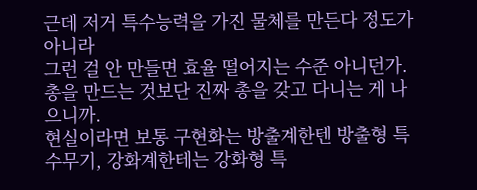근데 저거 특수능력을 가진 물체를 만든다 정도가 아니라
그런 걸 안 만들면 효율 떨어지는 수준 아니던가.
총을 만드는 것보단 진짜 총을 갖고 다니는 게 나으니까.
현실이라면 보통 구현화는 방출계한텐 방출형 특수무기, 강화계한테는 강화형 특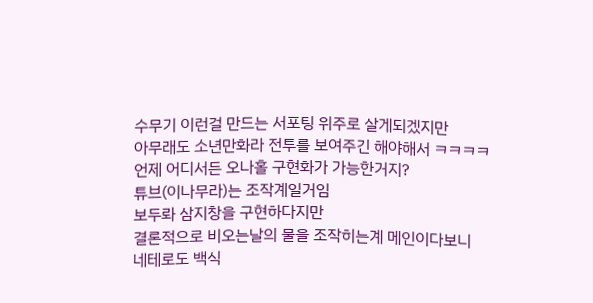수무기 이런걸 만드는 서포팅 위주로 살게되겠지만
아무래도 소년만화라 전투를 보여주긴 해야해서 ㅋㅋㅋㅋ
언제 어디서든 오나홀 구현화가 가능한거지?
튜브(이나무라)는 조작계일거임
보두롸 삼지창을 구현하다지만
결론적으로 비오는날의 물을 조작히는계 메인이다보니
네테로도 백식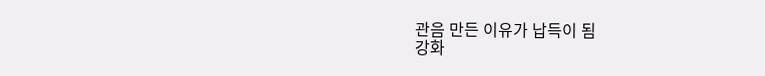관음 만든 이유가 납득이 됨
강화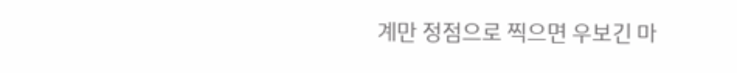계만 정점으로 찍으면 우보긴 마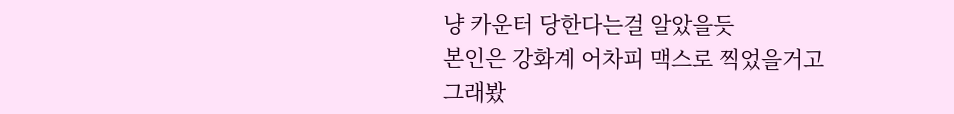냥 카운터 당한다는걸 알았을듯
본인은 강화계 어차피 맥스로 찍었을거고
그래봤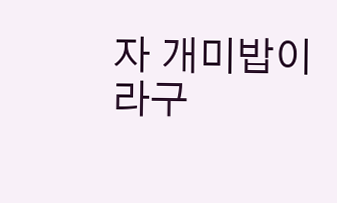자 개미밥이라구